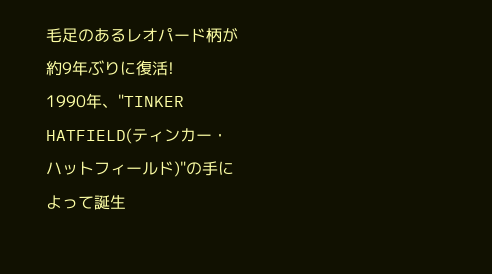毛足のあるレオパード柄が約9年ぶりに復活!
1990年、"TINKER HATFIELD(ティンカー・ハットフィールド)"の手によって誕生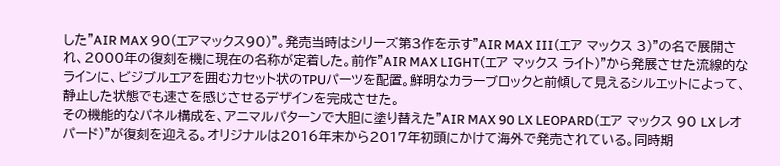した"AIR MAX 90(エアマックス90)"。発売当時はシリーズ第3作を示す"AIR MAX III(エア マックス 3)"の名で展開され、2000年の復刻を機に現在の名称が定着した。前作"AIR MAX LIGHT(エア マックス ライト)"から発展させた流線的なラインに、ビジブルエアを囲むカセット状のTPUパーツを配置。鮮明なカラーブロックと前傾して見えるシルエットによって、静止した状態でも速さを感じさせるデザインを完成させた。
その機能的なパネル構成を、アニマルパターンで大胆に塗り替えた"AIR MAX 90 LX LEOPARD(エア マックス 90 LX レオパード)"が復刻を迎える。オリジナルは2016年末から2017年初頭にかけて海外で発売されている。同時期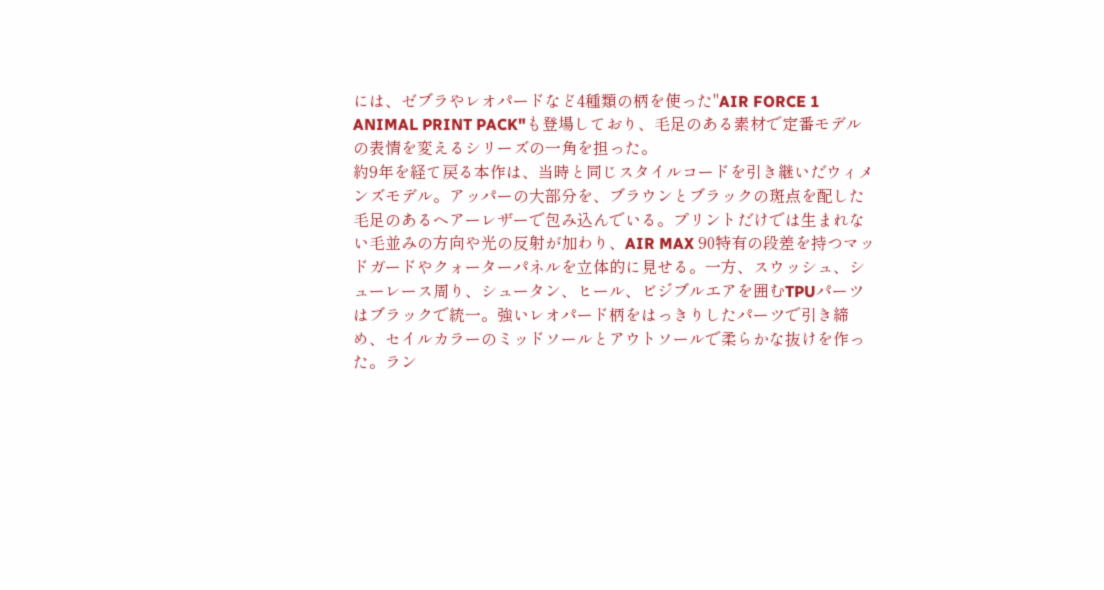には、ゼブラやレオパードなど4種類の柄を使った"AIR FORCE 1 ANIMAL PRINT PACK"も登場しており、毛足のある素材で定番モデルの表情を変えるシリーズの一角を担った。
約9年を経て戻る本作は、当時と同じスタイルコードを引き継いだウィメンズモデル。アッパーの大部分を、ブラウンとブラックの斑点を配した毛足のあるヘアーレザーで包み込んでいる。プリントだけでは生まれない毛並みの方向や光の反射が加わり、AIR MAX 90特有の段差を持つマッドガードやクォーターパネルを立体的に見せる。一方、スウッシュ、シューレース周り、シュータン、ヒール、ビジブルエアを囲むTPUパーツはブラックで統一。強いレオパード柄をはっきりしたパーツで引き締め、セイルカラーのミッドソールとアウトソールで柔らかな抜けを作った。ラン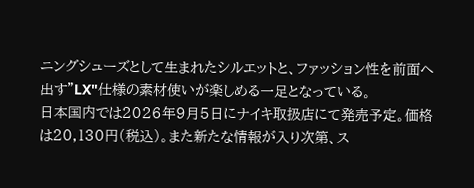ニングシューズとして生まれたシルエットと、ファッション性を前面へ出す"LX"仕様の素材使いが楽しめる一足となっている。
日本国内では2026年9月5日にナイキ取扱店にて発売予定。価格は20,130円(税込)。また新たな情報が入り次第、ス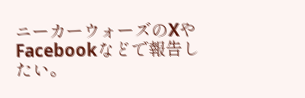ニーカーウォーズのXやFacebookなどで報告したい。